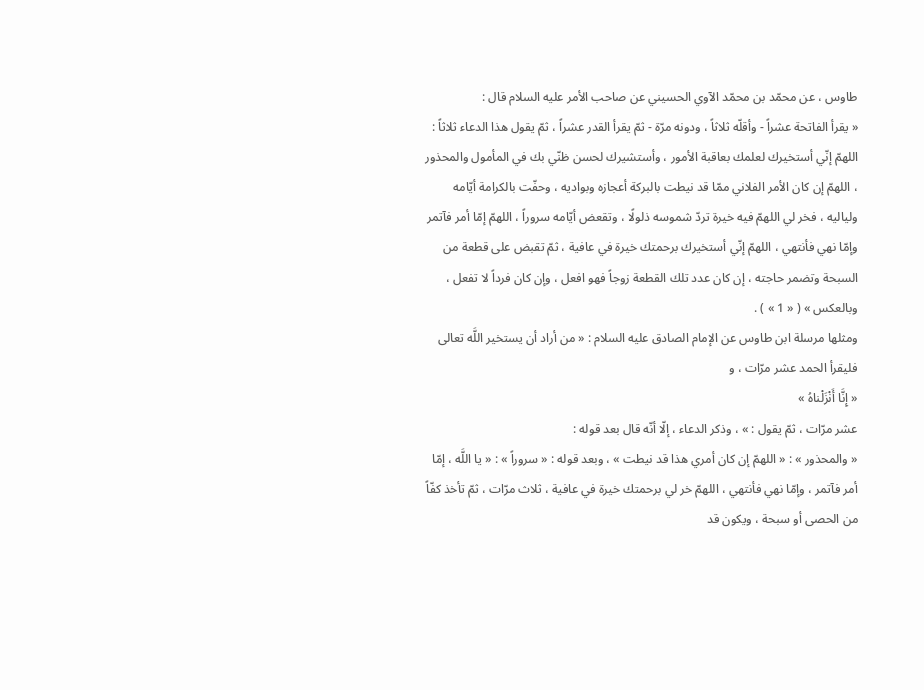طاوس ، عن محمّد بن محمّد الآوي الحسيني عن صاحب الأمر عليه السلام قال :
« يقرأ الفاتحة عشراً - وأقلّه ثلاثاً ، ودونه مرّة - ثمّ يقرأ القدر عشراً ، ثمّ يقول هذا الدعاء ثلاثاً : اللهمّ إنّي أستخيرك لعلمك بعاقبة الأمور ، وأستشيرك لحسن ظنّي بك في المأمول والمحذور ، اللهمّ إن كان الأمر الفلاني ممّا قد نيطت بالبركة أعجازه وبواديه ، وحفّت بالكرامة أيّامه ولياليه ، فخر لي اللهمّ فيه خيرة تردّ شموسه ذلولًا ، وتقعض أيّامه سروراً ، اللهمّ إمّا أمر فآتمر وإمّا نهي فأنتهي ، اللهمّ إنّي أستخيرك برحمتك خيرة في عافية ، ثمّ تقبض على قطعة من السبحة وتضمر حاجته ، إن كان عدد تلك القطعة زوجاً فهو افعل ، وإن كان فرداً لا تفعل ، وبالعكس » ( « 1 » ) .
ومثلها مرسلة ابن طاوس عن الإمام الصادق عليه السلام : « من أراد أن يستخير اللَّه تعالى فليقرأ الحمد عشر مرّات ، و
« إِنَّا أَنْزَلْناهُ »
عشر مرّات ، ثمّ يقول : » ، وذكر الدعاء ، إلّا أنّه قال بعد قوله :
« والمحذور » : « اللهمّ إن كان أمري هذا قد نيطت » ، وبعد قوله : « سروراً » : « يا اللَّه ، إمّا أمر فآتمر ، وإمّا نهي فأنتهي ، اللهمّ خر لي برحمتك خيرة في عافية ، ثلاث مرّات ، ثمّ تأخذ كفّاً من الحصى أو سبحة ، ويكون قد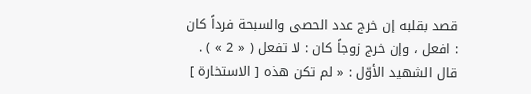قصد بقلبه إن خرج عدد الحصى والسبحة فرداً كان : افعل ، وإن خرج زوجاً كان : لا تفعل ( « 2 » ) .
قال الشهيد الأوّل : « لم تكن هذه [ الاستخارة ]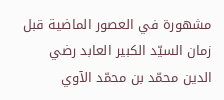مشهورة في العصور الماضية قبل زمان السيّد الكبير العابد رضي الدين محمّد بن محمّد الآوي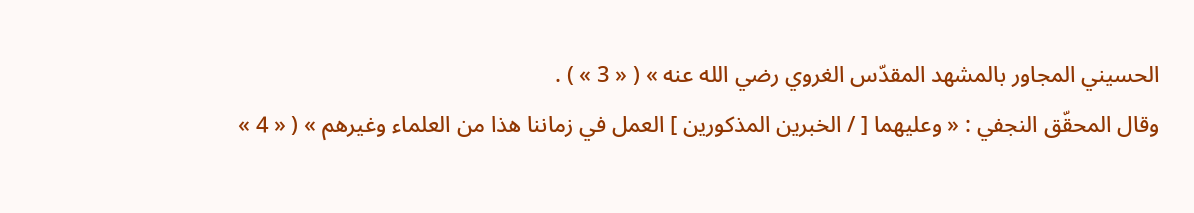الحسيني المجاور بالمشهد المقدّس الغروي رضي الله عنه » ( « 3 » ) .
وقال المحقّق النجفي : « وعليهما [ / الخبرين المذكورين ] العمل في زماننا هذا من العلماء وغيرهم » ( « 4 »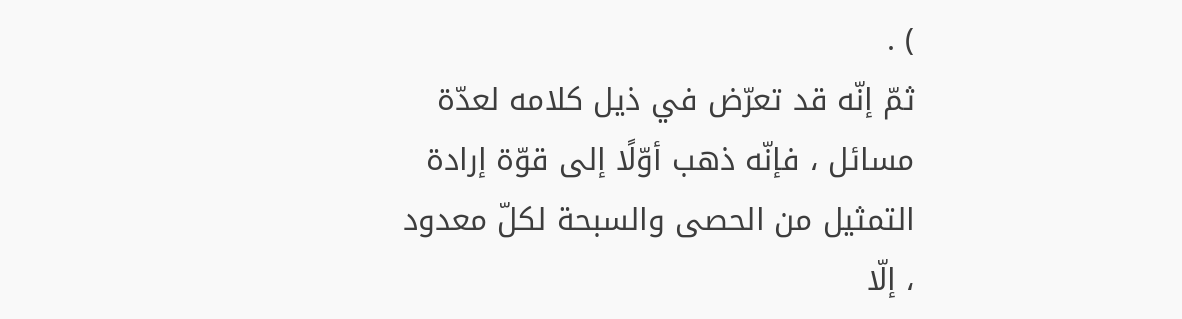) .
ثمّ إنّه قد تعرّض في ذيل كلامه لعدّة مسائل ، فإنّه ذهب أوّلًا إلى قوّة إرادة التمثيل من الحصى والسبحة لكلّ معدود ، إلّا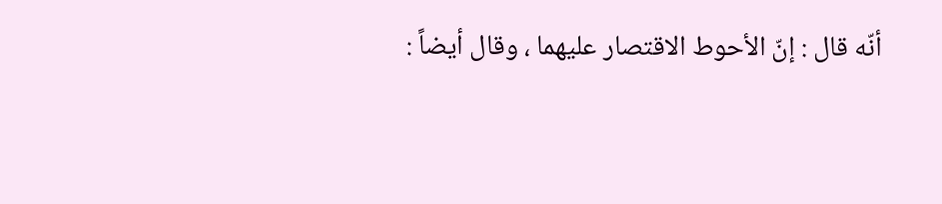أنّه قال : إنّ الأحوط الاقتصار عليهما ، وقال أيضاً :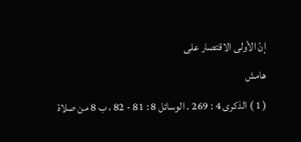إنّ الأولى الاقتصار على
هامش
( 1 ) الذكرى 4 : 269 . الوسائل 8 : 81 - 82 ، ب 8 من صلاة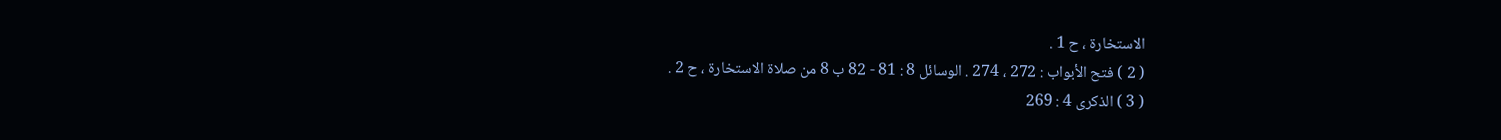الاستخارة ، ح 1 .
( 2 ) فتح الأبواب : 272 ، 274 . الوسائل 8 : 81 - 82 ب 8 من صلاة الاستخارة ، ح 2 .
( 3 ) الذكرى 4 : 269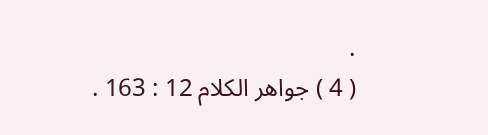.
( 4 ) جواهر الكلام 12 : 163 .